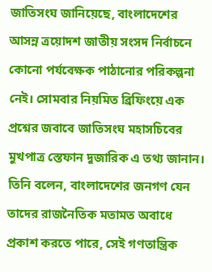জাতিসংঘ জানিয়েছে, বাংলাদেশের আসন্ন ত্রয়োদশ জাতীয় সংসদ নির্বাচনে কোনো পর্যবেক্ষক পাঠানোর পরিকল্পনা নেই। সোমবার নিয়মিত ব্রিফিংয়ে এক প্রশ্নের জবাবে জাতিসংঘ মহাসচিবের মুখপাত্র স্তেফান দুজারিক এ তথ্য জানান।
তিনি বলেন, বাংলাদেশের জনগণ যেন তাদের রাজনৈতিক মতামত অবাধে প্রকাশ করতে পারে, সেই গণতান্ত্রিক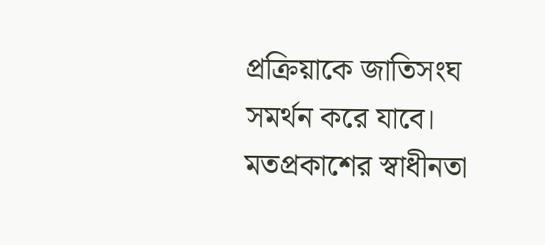প্রক্রিয়াকে জাতিসংঘ সমর্থন করে যাবে। মতপ্রকাশের স্বাধীনতা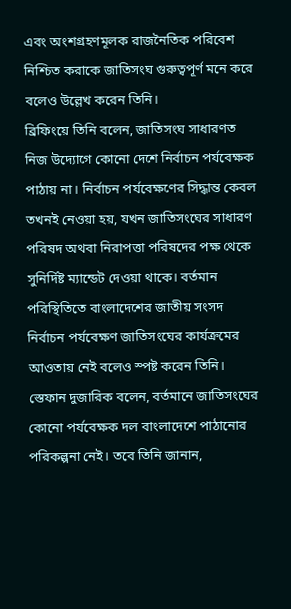এবং অংশগ্রহণমূলক রাজনৈতিক পরিবেশ নিশ্চিত করাকে জাতিসংঘ গুরুত্বপূর্ণ মনে করে বলেও উল্লেখ করেন তিনি।
ব্রিফিংয়ে তিনি বলেন, জাতিসংঘ সাধারণত নিজ উদ্যোগে কোনো দেশে নির্বাচন পর্যবেক্ষক পাঠায় না। নির্বাচন পর্যবেক্ষণের সিদ্ধান্ত কেবল তখনই নেওয়া হয়, যখন জাতিসংঘের সাধারণ পরিষদ অথবা নিরাপত্তা পরিষদের পক্ষ থেকে সুনির্দিষ্ট ম্যান্ডেট দেওয়া থাকে। বর্তমান পরিস্থিতিতে বাংলাদেশের জাতীয় সংসদ নির্বাচন পর্যবেক্ষণ জাতিসংঘের কার্যক্রমের আওতায় নেই বলেও স্পষ্ট করেন তিনি।
স্তেফান দুজারিক বলেন, বর্তমানে জাতিসংঘের কোনো পর্যবেক্ষক দল বাংলাদেশে পাঠানোর পরিকল্পনা নেই। তবে তিনি জানান,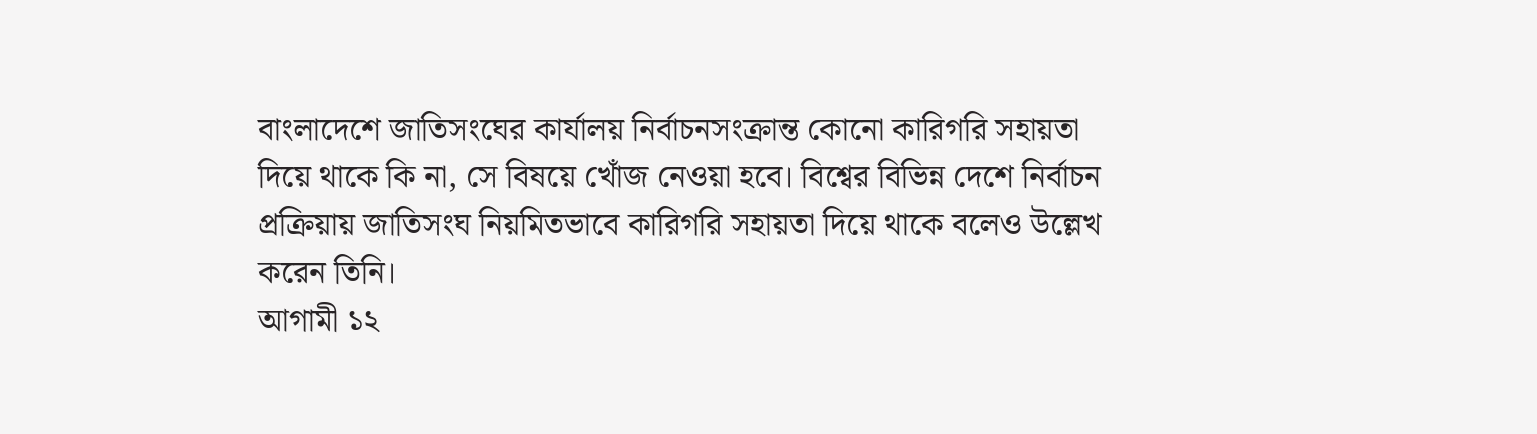বাংলাদেশে জাতিসংঘের কার্যালয় নির্বাচনসংক্রান্ত কোনো কারিগরি সহায়তা দিয়ে থাকে কি না, সে বিষয়ে খোঁজ নেওয়া হবে। বিশ্বের বিভিন্ন দেশে নির্বাচন প্রক্রিয়ায় জাতিসংঘ নিয়মিতভাবে কারিগরি সহায়তা দিয়ে থাকে বলেও উল্লেখ করেন তিনি।
আগামী ১২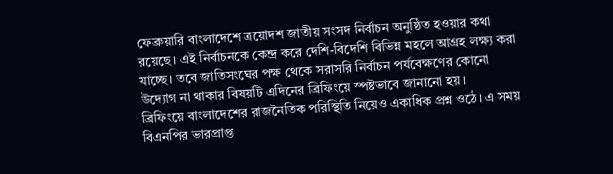ফেব্রুয়ারি বাংলাদেশে ত্রয়োদশ জাতীয় সংসদ নির্বাচন অনুষ্ঠিত হওয়ার কথা রয়েছে। এই নির্বাচনকে কেন্দ্র করে দেশি-বিদেশি বিভিন্ন মহলে আগ্রহ লক্ষ্য করা যাচ্ছে। তবে জাতিসংঘের পক্ষ থেকে সরাসরি নির্বাচন পর্যবেক্ষণের কোনো উদ্যোগ না থাকার বিষয়টি এদিনের ব্রিফিংয়ে স্পষ্টভাবে জানানো হয়।
ব্রিফিংয়ে বাংলাদেশের রাজনৈতিক পরিস্থিতি নিয়েও একাধিক প্রশ্ন ওঠে। এ সময় বিএনপির ভারপ্রাপ্ত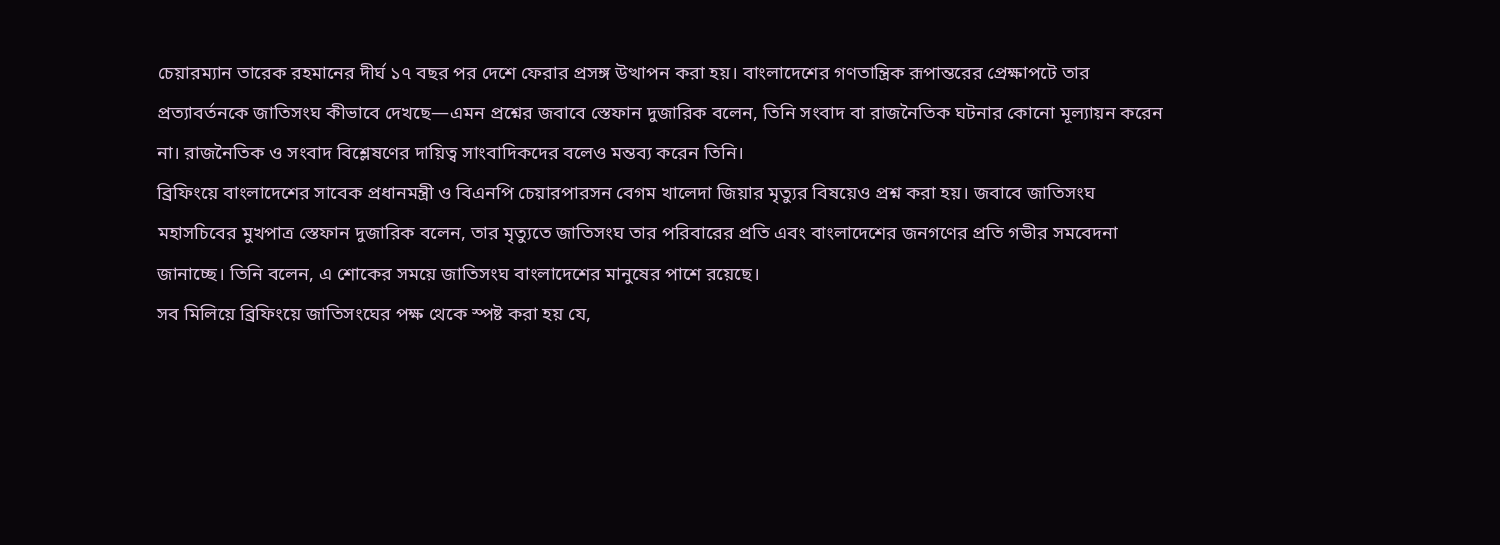চেয়ারম্যান তারেক রহমানের দীর্ঘ ১৭ বছর পর দেশে ফেরার প্রসঙ্গ উত্থাপন করা হয়। বাংলাদেশের গণতান্ত্রিক রূপান্তরের প্রেক্ষাপটে তার প্রত্যাবর্তনকে জাতিসংঘ কীভাবে দেখছে—এমন প্রশ্নের জবাবে স্তেফান দুজারিক বলেন, তিনি সংবাদ বা রাজনৈতিক ঘটনার কোনো মূল্যায়ন করেন না। রাজনৈতিক ও সংবাদ বিশ্লেষণের দায়িত্ব সাংবাদিকদের বলেও মন্তব্য করেন তিনি।
ব্রিফিংয়ে বাংলাদেশের সাবেক প্রধানমন্ত্রী ও বিএনপি চেয়ারপারসন বেগম খালেদা জিয়ার মৃত্যুর বিষয়েও প্রশ্ন করা হয়। জবাবে জাতিসংঘ মহাসচিবের মুখপাত্র স্তেফান দুজারিক বলেন, তার মৃত্যুতে জাতিসংঘ তার পরিবারের প্রতি এবং বাংলাদেশের জনগণের প্রতি গভীর সমবেদনা জানাচ্ছে। তিনি বলেন, এ শোকের সময়ে জাতিসংঘ বাংলাদেশের মানুষের পাশে রয়েছে।
সব মিলিয়ে ব্রিফিংয়ে জাতিসংঘের পক্ষ থেকে স্পষ্ট করা হয় যে,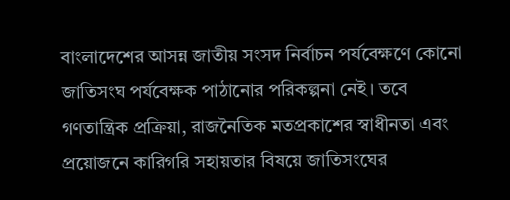বাংলাদেশের আসন্ন জাতীয় সংসদ নির্বাচন পর্যবেক্ষণে কোনো জাতিসংঘ পর্যবেক্ষক পাঠানোর পরিকল্পনা নেই। তবে গণতান্ত্রিক প্রক্রিয়া, রাজনৈতিক মতপ্রকাশের স্বাধীনতা এবং প্রয়োজনে কারিগরি সহায়তার বিষয়ে জাতিসংঘের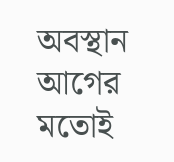অবস্থান আগের মতোই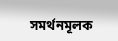সমর্থনমূলক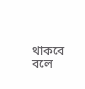থাকবে বলে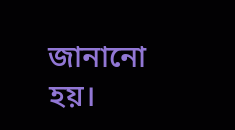জানানো হয়।